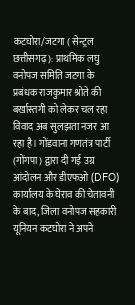कटघोरा/जटगा ( सेन्ट्रल छत्तीसगढ़ ): प्राथमिक लघु वनोपज समिति जटगा के प्रबंधक राजकुमार श्रोते की बर्खास्तगी को लेकर चल रहा विवाद अब सुलझता नजर आ रहा है। गोंडवाना गणतंत्र पार्टी (गोंगपा) द्वारा दी गई उग्र आंदोलन और डीएफओ (DFO) कार्यालय के घेराव की चेतावनी के बाद, जिला वनोपज सहकारी यूनियन कटघोरा ने अपने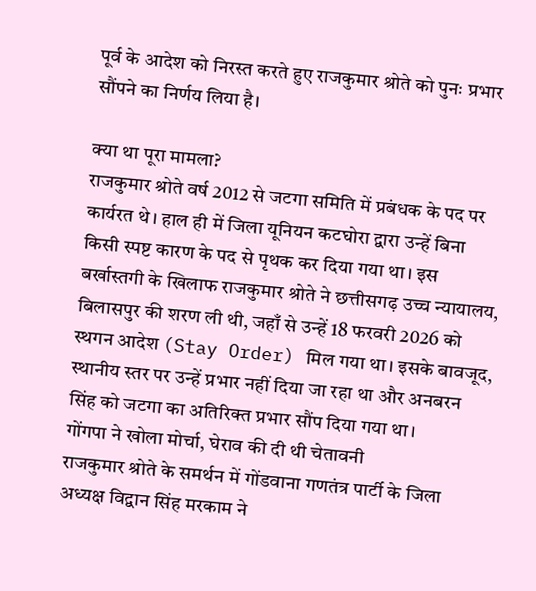पूर्व के आदेश को निरस्त करते हुए राजकुमार श्रोते को पुनः प्रभार सौंपने का निर्णय लिया है।

क्या था पूरा मामला?
राजकुमार श्रोते वर्ष 2012 से जटगा समिति में प्रबंधक के पद पर कार्यरत थे। हाल ही में जिला यूनियन कटघोरा द्वारा उन्हें बिना किसी स्पष्ट कारण के पद से पृथक कर दिया गया था। इस बर्खास्तगी के खिलाफ राजकुमार श्रोते ने छत्तीसगढ़ उच्च न्यायालय, बिलासपुर की शरण ली थी, जहाँ से उन्हें 18 फरवरी 2026 को स्थगन आदेश (Stay Order) मिल गया था। इसके बावजूद, स्थानीय स्तर पर उन्हें प्रभार नहीं दिया जा रहा था और अनबरन सिंह को जटगा का अतिरिक्त प्रभार सौंप दिया गया था।
गोंगपा ने खोला मोर्चा, घेराव की दी थी चेतावनी
राजकुमार श्रोते के समर्थन में गोंडवाना गणतंत्र पार्टी के जिला अध्यक्ष विद्वान सिंह मरकाम ने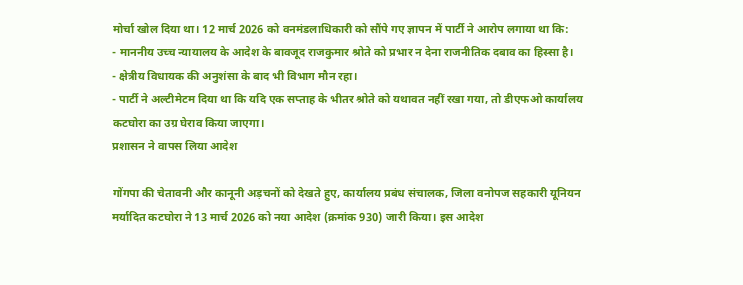मोर्चा खोल दिया था। 12 मार्च 2026 को वनमंडलाधिकारी को सौंपे गए ज्ञापन में पार्टी ने आरोप लगाया था कि:
- माननीय उच्च न्यायालय के आदेश के बावजूद राजकुमार श्रोते को प्रभार न देना राजनीतिक दबाव का हिस्सा है।
- क्षेत्रीय विधायक की अनुशंसा के बाद भी विभाग मौन रहा।
- पार्टी ने अल्टीमेटम दिया था कि यदि एक सप्ताह के भीतर श्रोते को यथावत नहीं रखा गया, तो डीएफओ कार्यालय कटघोरा का उग्र घेराव किया जाएगा।
प्रशासन ने वापस लिया आदेश

गोंगपा की चेतावनी और कानूनी अड़चनों को देखते हुए, कार्यालय प्रबंध संचालक, जिला वनोपज सहकारी यूनियन मर्यादित कटघोरा ने 13 मार्च 2026 को नया आदेश (क्रमांक 930) जारी किया। इस आदेश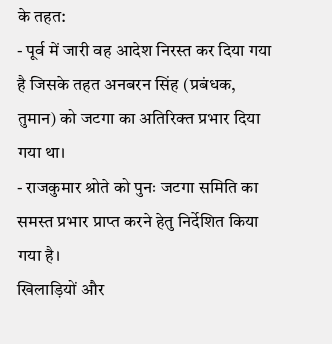के तहत:
- पूर्व में जारी वह आदेश निरस्त कर दिया गया है जिसके तहत अनबरन सिंह (प्रबंधक, तुमान) को जटगा का अतिरिक्त प्रभार दिया गया था।
- राजकुमार श्रोते को पुनः जटगा समिति का समस्त प्रभार प्राप्त करने हेतु निर्देशित किया गया है।
खिलाड़ियों और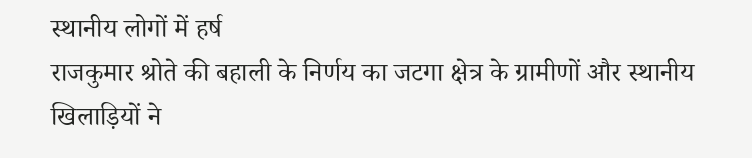स्थानीय लोगों में हर्ष
राजकुमार श्रोते की बहाली के निर्णय का जटगा क्षेत्र के ग्रामीणों और स्थानीय खिलाड़ियों ने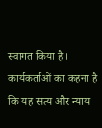स्वागत किया है। कार्यकर्ताओं का कहना है कि यह सत्य और न्याय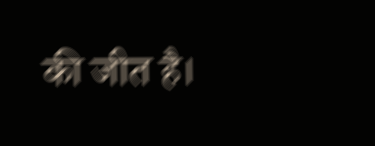की जीत है।